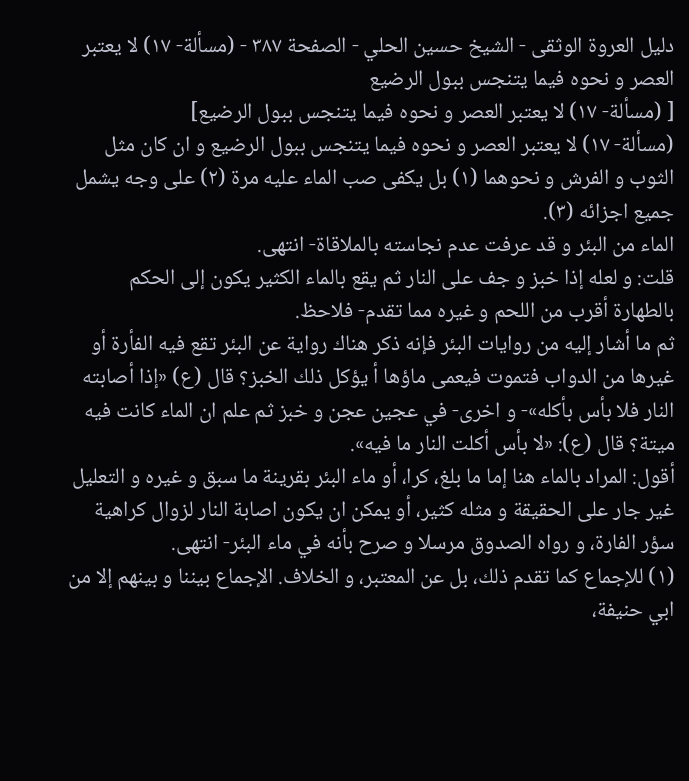دليل العروة الوثقى - الشيخ حسين الحلي - الصفحة ٣٨٧ - (مسألة- ١٧) لا يعتبر العصر و نحوه فيما يتنجس ببول الرضيع
[ (مسألة- ١٧) لا يعتبر العصر و نحوه فيما يتنجس ببول الرضيع]
(مسألة- ١٧) لا يعتبر العصر و نحوه فيما يتنجس ببول الرضيع و ان كان مثل الثوب و الفرش و نحوهما (١) بل يكفى صب الماء عليه مرة (٢) على وجه يشمل جميع اجزائه (٣).
الماء من البئر و قد عرفت عدم نجاسته بالملاقاة- انتهى.
قلت: و لعله إذا خبز و جف على النار ثم يقع بالماء الكثير يكون إلى الحكم بالطهارة أقرب من اللحم و غيره مما تقدم- فلاحظ.
ثم ما أشار إليه من روايات البئر فإنه ذكر هناك رواية عن البئر تقع فيه الفأرة أو غيرها من الدواب فتموت فيعمى ماؤها أ يؤكل ذلك الخبز؟ قال (ع) «إذا أصابته النار فلا بأس بأكله»- و اخرى- في عجين عجن و خبز ثم علم ان الماء كانت فيه ميتة؟ قال (ع): «لا بأس أكلت النار ما فيه».
أقول: المراد بالماء هنا إما ما بلغ، كرا، أو ماء البئر بقرينة ما سبق و غيره و التعليل غير جار على الحقيقة و مثله كثير، أو يمكن ان يكون اصابة النار لزوال كراهية سؤر الفارة، و رواه الصدوق مرسلا و صرح بأنه في ماء البئر- انتهى.
(١) للإجماع كما تقدم ذلك، بل عن المعتبر، و الخلاف. الإجماع بيننا و بينهم إلا من ابي حنيفة،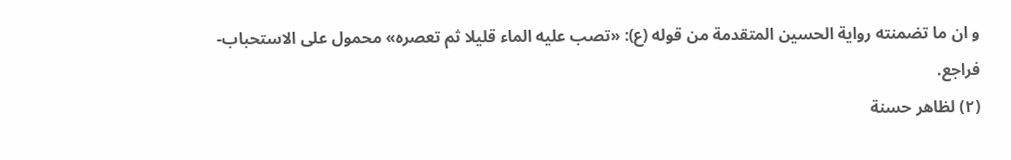و ان ما تضمنته رواية الحسين المتقدمة من قوله (ع): «تصب عليه الماء قليلا ثم تعصره» محمول على الاستحباب- فراجع.
(٢) لظاهر حسنة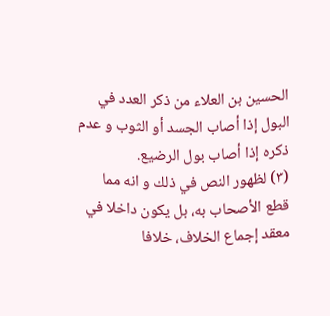الحسين بن العلاء من ذكر العدد في البول إذا أصاب الجسد أو الثوب و عدم ذكره إذا أصاب بول الرضيع.
(٣) لظهور النص في ذلك و انه مما قطع الأصحاب به، بل يكون داخلا في معقد إجماع الخلاف، خلافا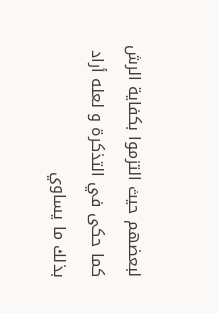لبعضهم حيث التزموا بكفاية الرش كما حكى في التذكرة و لعله أراد بذلك ما يساوي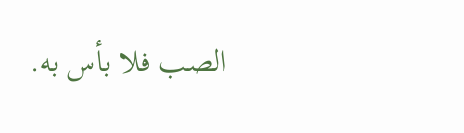الصب فلا بأس به.